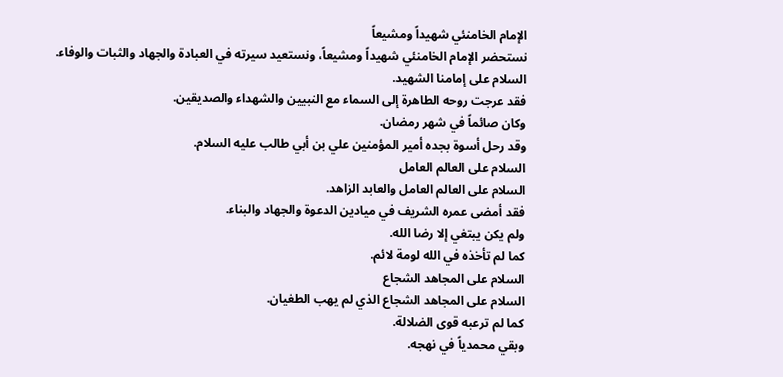الإمام الخامنئي شهيداً ومشيعاً
نستحضر الإمام الخامنئي شهيداً ومشيعاً، ونستعيد سيرته في العبادة والجهاد والثبات والوفاء.
السلام على إمامنا الشهيد.
فقد عرجت روحه الطاهرة إلى السماء مع النبيين والشهداء والصديقين.
وكان صائماً في شهر رمضان.
وقد رحل أسوة بجده أمير المؤمنين علي بن أبي طالب عليه السلام.
السلام على العالم العامل
السلام على العالم العامل والعابد الزاهد.
فقد أمضى عمره الشريف في ميادين الدعوة والجهاد والبناء.
ولم يكن يبتغي إلا رضا الله.
كما لم تأخذه في الله لومة لائم.
السلام على المجاهد الشجاع
السلام على المجاهد الشجاع الذي لم يهب الطغيان.
كما لم ترعبه قوى الضلالة.
وبقي محمدياً في نهجه.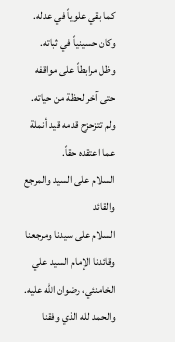كما بقي علوياً في عدله.
وكان حسينياً في ثباته.
وظل مرابطاً على مواقفه حتى آخر لحظة من حياته.
ولم تتزحزح قدمه قيد أنملة عما اعتقده حقاً.
السلام على السيد والمرجع والقائد
السلام على سيدنا ومرجعنا وقائدنا الإمام السيد علي الخامنئي، رضوان الله عليه.
والحمد لله الذي وفقنا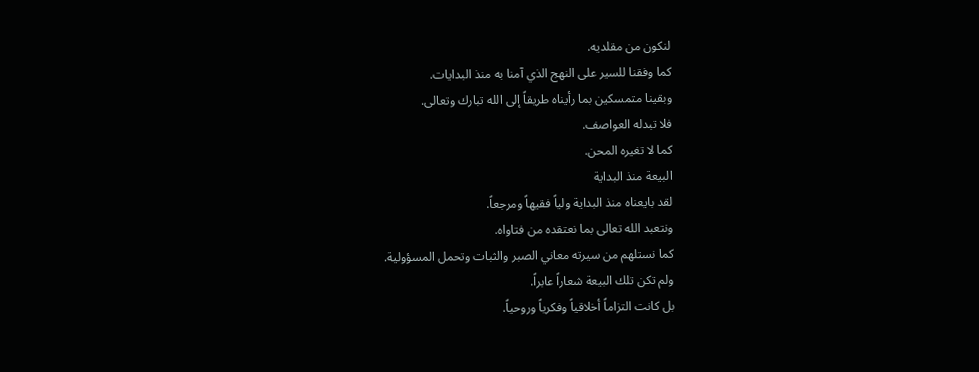لنكون من مقلديه.
كما وفقنا للسير على النهج الذي آمنا به منذ البدايات.
وبقينا متمسكين بما رأيناه طريقاً إلى الله تبارك وتعالى.
فلا تبدله العواصف.
كما لا تغيره المحن.
البيعة منذ البداية
لقد بايعناه منذ البداية ولياً فقيهاً ومرجعاً.
ونتعبد الله تعالى بما نعتقده من فتاواه.
كما نستلهم من سيرته معاني الصبر والثبات وتحمل المسؤولية.
ولم تكن تلك البيعة شعاراً عابراً.
بل كانت التزاماً أخلاقياً وفكرياً وروحياً.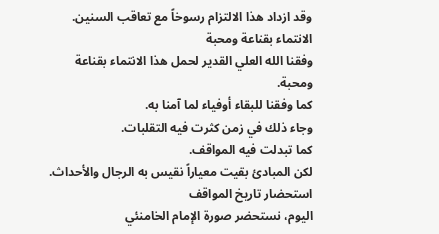وقد ازداد هذا الالتزام رسوخاً مع تعاقب السنين.
الانتماء بقناعة ومحبة
وفقنا الله العلي القدير لحمل هذا الانتماء بقناعة ومحبة.
كما وفقنا للبقاء أوفياء لما آمنا به.
وجاء ذلك في زمن كثرت فيه التقلبات.
كما تبدلت فيه المواقف.
لكن المبادئ بقيت معياراً نقيس به الرجال والأحداث.
استحضار تاريخ المواقف
اليوم، نستحضر صورة الإمام الخامنئي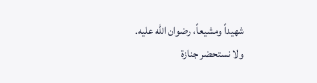شهيداً ومشيعاً، رضوان الله عليه.
ولا نستحضر جنازة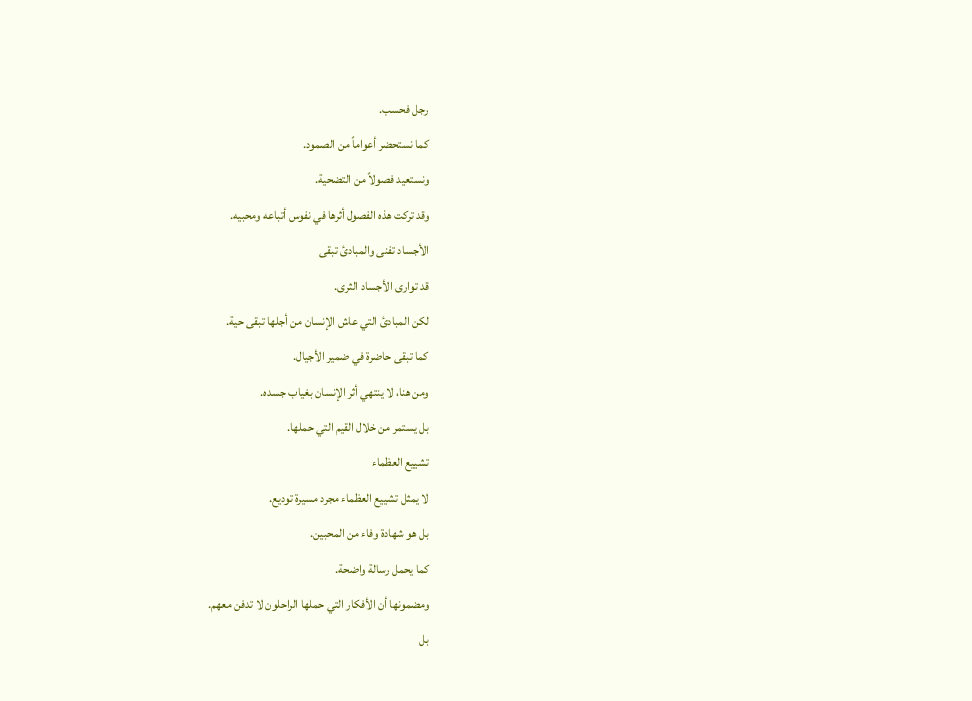رجل فحسب.
كما نستحضر أعواماً من الصمود.
ونستعيد فصولاً من التضحية.
وقد تركت هذه الفصول أثرها في نفوس أتباعه ومحبيه.
الأجساد تفنى والمبادئ تبقى
قد توارى الأجساد الثرى.
لكن المبادئ التي عاش الإنسان من أجلها تبقى حية.
كما تبقى حاضرة في ضمير الأجيال.
ومن هنا، لا ينتهي أثر الإنسان بغياب جسده.
بل يستمر من خلال القيم التي حملها.
تشييع العظماء
لا يمثل تشييع العظماء مجرد مسيرة توديع.
بل هو شهادة وفاء من المحبين.
كما يحمل رسالة واضحة.
ومضمونها أن الأفكار التي حملها الراحلون لا تدفن معهم.
بل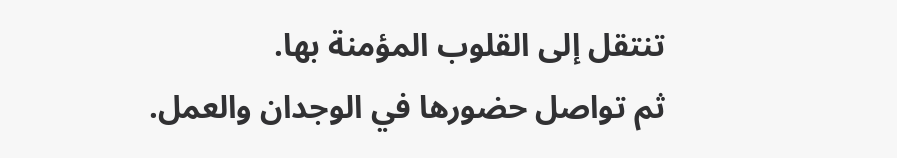تنتقل إلى القلوب المؤمنة بها.
ثم تواصل حضورها في الوجدان والعمل.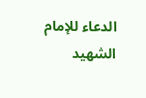الدعاء للإمام الشهيد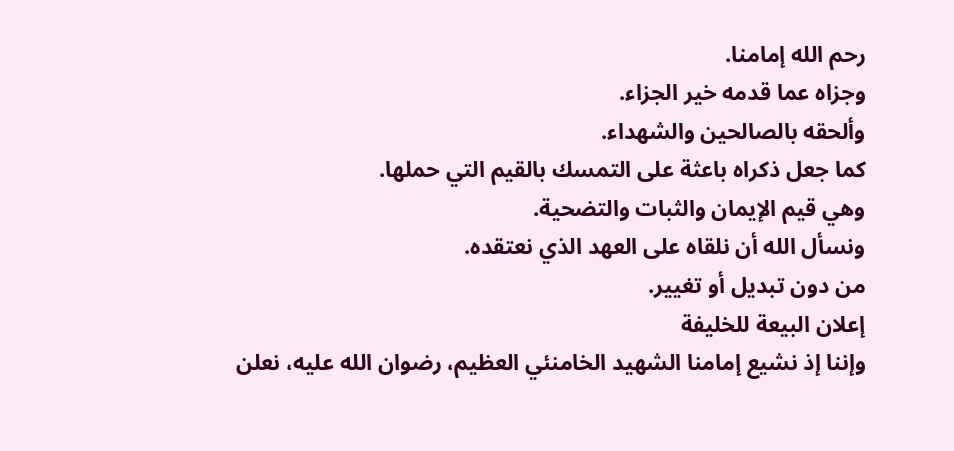رحم الله إمامنا.
وجزاه عما قدمه خير الجزاء.
وألحقه بالصالحين والشهداء.
كما جعل ذكراه باعثة على التمسك بالقيم التي حملها.
وهي قيم الإيمان والثبات والتضحية.
ونسأل الله أن نلقاه على العهد الذي نعتقده.
من دون تبديل أو تغيير.
إعلان البيعة للخليفة
وإننا إذ نشيع إمامنا الشهيد الخامنئي العظيم، رضوان الله عليه، نعلن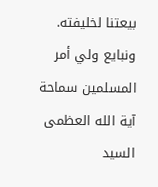بيعتنا لخليفته.
ونبايع ولي أمر المسلمين سماحة آية الله العظمى السيد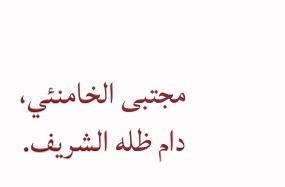مجتبى الخامنئي، دام ظله الشريف.